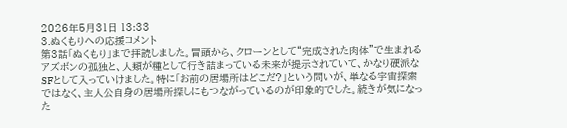2026年5月31日 13:33
3.ぬくもりへの応援コメント
第3話「ぬくもり」まで拝読しました。冒頭から、クローンとして“完成された肉体”で生まれるアズボンの孤独と、人類が種として行き詰まっている未来が提示されていて、かなり硬派なSFとして入っていけました。特に「お前の居場所はどこだ?」という問いが、単なる宇宙探索ではなく、主人公自身の居場所探しにもつながっているのが印象的でした。続きが気になった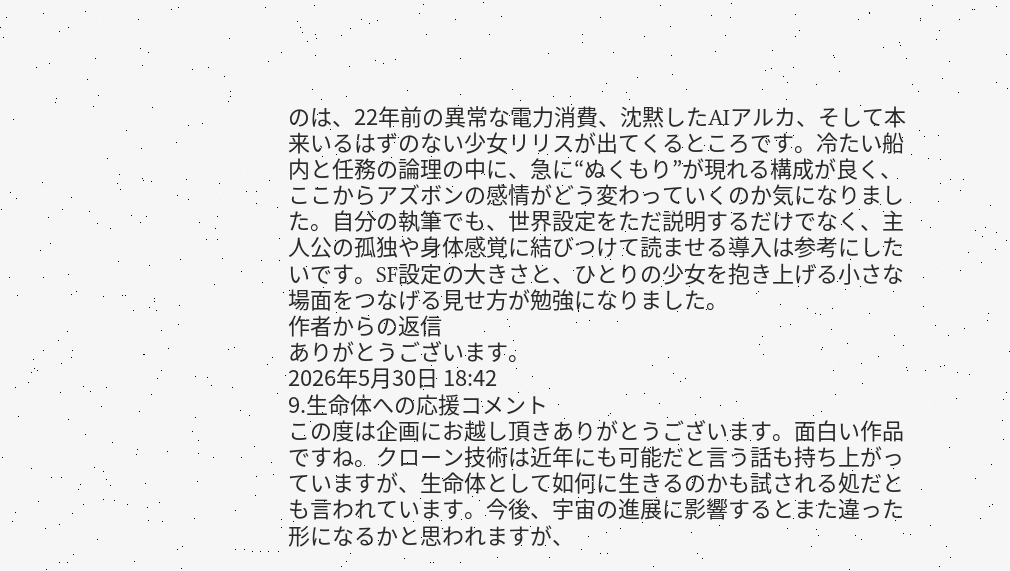のは、22年前の異常な電力消費、沈黙したAIアルカ、そして本来いるはずのない少女リリスが出てくるところです。冷たい船内と任務の論理の中に、急に“ぬくもり”が現れる構成が良く、ここからアズボンの感情がどう変わっていくのか気になりました。自分の執筆でも、世界設定をただ説明するだけでなく、主人公の孤独や身体感覚に結びつけて読ませる導入は参考にしたいです。SF設定の大きさと、ひとりの少女を抱き上げる小さな場面をつなげる見せ方が勉強になりました。
作者からの返信
ありがとうございます。
2026年5月30日 18:42
9.生命体への応援コメント
この度は企画にお越し頂きありがとうございます。面白い作品ですね。クローン技術は近年にも可能だと言う話も持ち上がっていますが、生命体として如何に生きるのかも試される処だとも言われています。今後、宇宙の進展に影響するとまた違った形になるかと思われますが、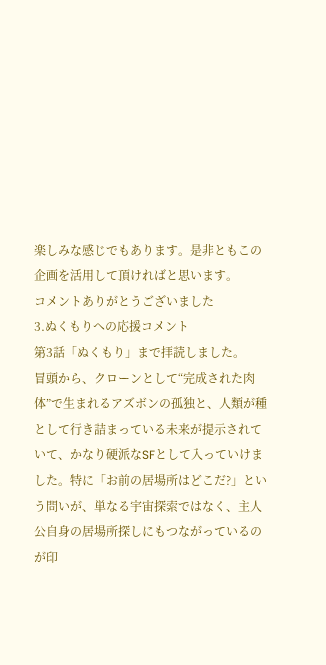楽しみな感じでもあります。是非ともこの企画を活用して頂ければと思います。
コメントありがとうございました
3.ぬくもりへの応援コメント
第3話「ぬくもり」まで拝読しました。
冒頭から、クローンとして“完成された肉体”で生まれるアズボンの孤独と、人類が種として行き詰まっている未来が提示されていて、かなり硬派なSFとして入っていけました。特に「お前の居場所はどこだ?」という問いが、単なる宇宙探索ではなく、主人公自身の居場所探しにもつながっているのが印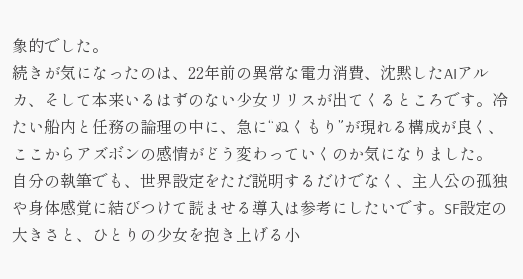象的でした。
続きが気になったのは、22年前の異常な電力消費、沈黙したAIアルカ、そして本来いるはずのない少女リリスが出てくるところです。冷たい船内と任務の論理の中に、急に“ぬくもり”が現れる構成が良く、ここからアズボンの感情がどう変わっていくのか気になりました。
自分の執筆でも、世界設定をただ説明するだけでなく、主人公の孤独や身体感覚に結びつけて読ませる導入は参考にしたいです。SF設定の大きさと、ひとりの少女を抱き上げる小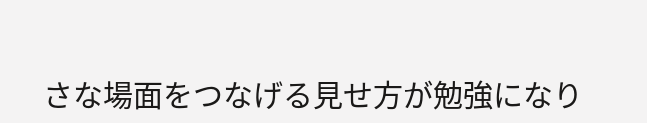さな場面をつなげる見せ方が勉強になり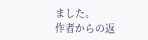ました。
作者からの返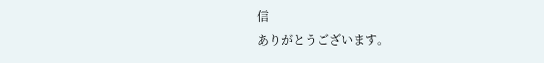信
ありがとうございます。